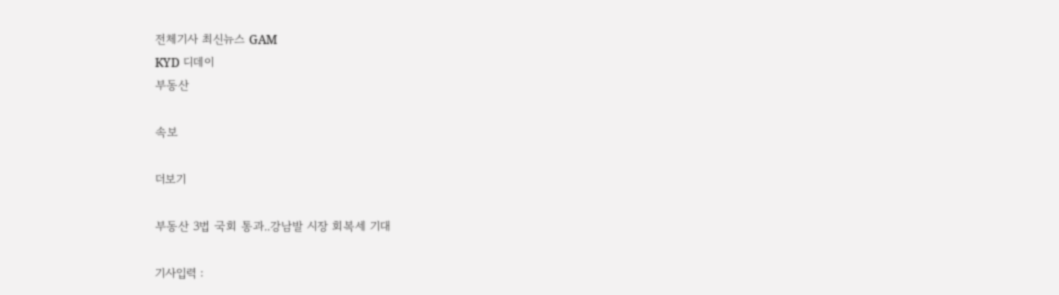전체기사 최신뉴스 GAM
KYD 디데이
부동산

속보

더보기

부동산 3법 국회 통과..강남발 시장 회복세 기대

기사입력 :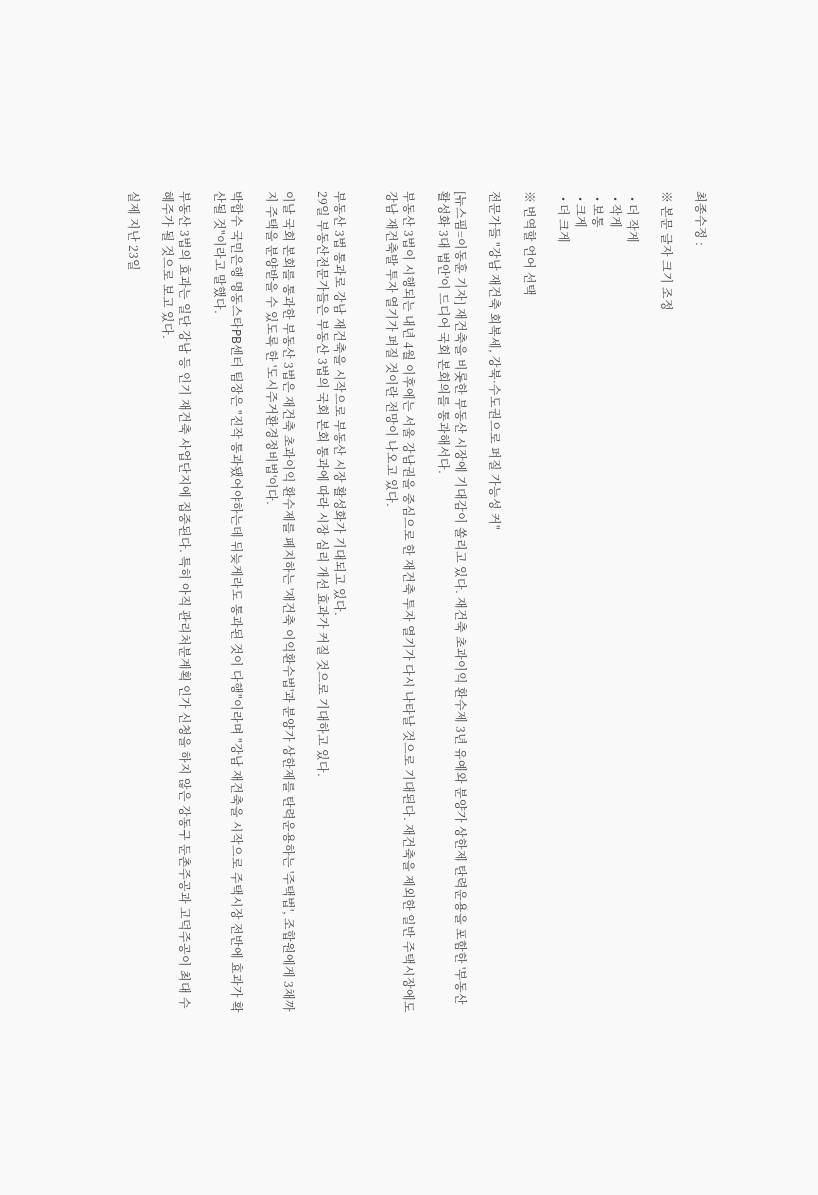최종수정 :

※ 본문 글자 크기 조정

  • 더 작게
  • 작게
  • 보통
  • 크게
  • 더 크게

※ 번역할 언어 선택

전문가들 "강남 재건축 회복세, 강북·수도권으로 퍼질 가능성 커"

[뉴스핌=이동훈 기자] 재건축을 비롯한 부동산 시장에 기대감이 쏠리고 있다. 재건축 초과이익 환수제 3년 유예와 분양가 상한제 탄력운용을 포함한 '부동산 활성화 3대 법안'이 드디어 국회 본회의를 통과해서다.

부동산 3법이 시행되는 내년 4월 이후에는 서울 강남권을 중심으로 한 재건축 투자 열기가 다시 나타날 것으로 기대된다. 재건축을 제외한 일반 주택시장에도 강남 재건축발 투자 열기가 퍼질 것이란 전망이 나오고 있다.


부동산 3법 통과로 강남 재건축을 시작으로 부동산 시장 활성화가 기대되고 있다.
29일 부동산전문가들은 부동산 3법의 국회 본회 통과에 따라 시장 심리 개선 효과가 커질 것으로 기대하고 있다.

이날 국회 본회를 통과한 부동산 3법은 재건축 초과이익 환수제를 폐지하는 '재건축 이익환수법'과 분양가 상한제를 탄력운용하는 '주택법', 조합원에게 3채까지 주택을 분양받을 수 있도록 한 '도시주거환경정비법'이다.

박합수 국민은행 명동스타PB센터 팀장은 "진작 통과됐어야하는데 뒤늦게라도 통과된 것이 다행"이라며 "강남 재건축을 시작으로 주택시장 전반에 효과가 확산될 것"이라고 말했다.

부동산 3법의 효과는 일단 강남 등 인기 재건축 사업단지에 집중된다. 특히 아직 관리처분계획 인가 신청을 하지 않은 강동구 둔촌주공과 고덕주공이 최대 수혜주가 될 것으로 보고 있다.

실제 지난 23일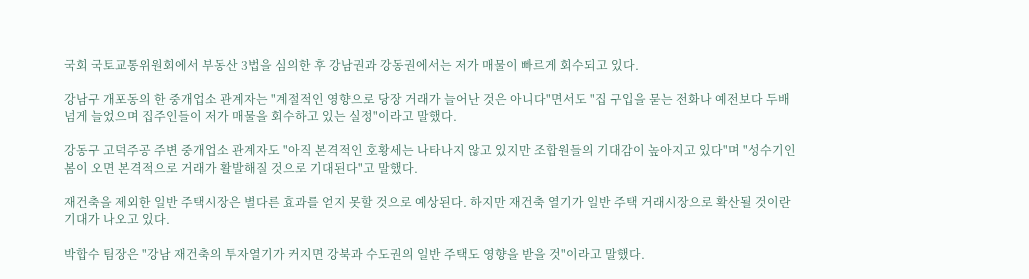국회 국토교통위원회에서 부동산 3법을 심의한 후 강남권과 강동권에서는 저가 매물이 빠르게 회수되고 있다.

강남구 개포동의 한 중개업소 관계자는 "계절적인 영향으로 당장 거래가 늘어난 것은 아니다"면서도 "집 구입을 묻는 전화나 예전보다 두배 넘게 늘었으며 집주인들이 저가 매물을 회수하고 있는 실정"이라고 말했다.

강동구 고덕주공 주변 중개업소 관계자도 "아직 본격적인 호황세는 나타나지 않고 있지만 조합원들의 기대감이 높아지고 있다"며 "성수기인 봄이 오면 본격적으로 거래가 활발해질 것으로 기대된다"고 말했다.

재건축을 제외한 일반 주택시장은 별다른 효과를 얻지 못할 것으로 예상된다. 하지만 재건축 열기가 일반 주택 거래시장으로 확산될 것이란 기대가 나오고 있다.

박합수 팀장은 "강남 재건축의 투자열기가 커지면 강북과 수도권의 일반 주택도 영향을 받을 것"이라고 말했다.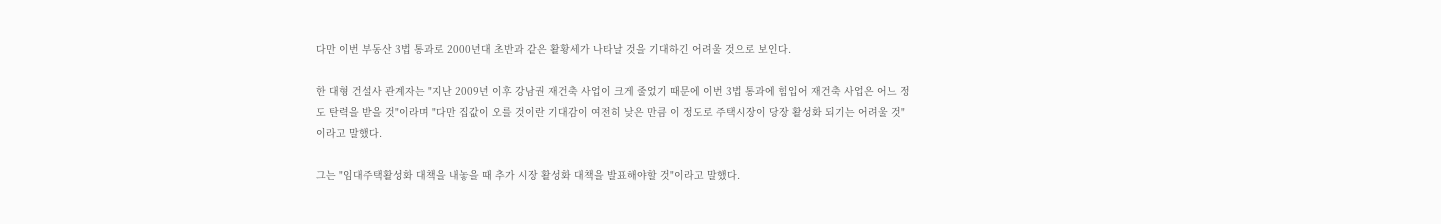다만 이번 부동산 3법 통과로 2000년대 초반과 같은 활황세가 나타날 것을 기대하긴 어려울 것으로 보인다.

한 대형 건설사 관계자는 "지난 2009년 이후 강남권 재건축 사업이 크게 줄었기 때문에 이번 3법 통과에 힘입어 재건축 사업은 어느 정도 탄력을 받을 것"이라며 "다만 집값이 오를 것이란 기대감이 여전히 낮은 만큼 이 정도로 주택시장이 당장 활성화 되기는 어려울 것"이라고 말했다.

그는 "임대주택활성화 대책을 내놓을 때 추가 시장 활성화 대책을 발표해야할 것"이라고 말했다.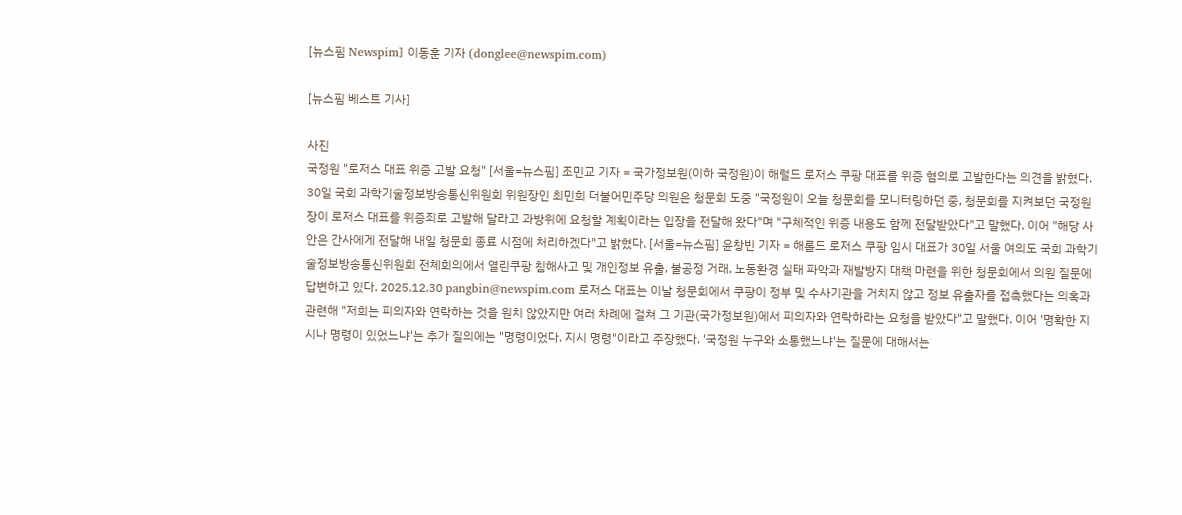[뉴스핌 Newspim] 이동훈 기자 (donglee@newspim.com)

[뉴스핌 베스트 기사]

사진
국정원 "로저스 대표 위증 고발 요청" [서울=뉴스핌] 조민교 기자 = 국가정보원(이하 국정원)이 해럴드 로저스 쿠팡 대표를 위증 혐의로 고발한다는 의견을 밝혔다.  30일 국회 과학기술정보방송통신위원회 위원장인 최민희 더불어민주당 의원은 청문회 도중 "국정원이 오늘 청문회를 모니터링하던 중, 청문회를 지켜보던 국정원장이 로저스 대표를 위증죄로 고발해 달라고 과방위에 요청할 계획이라는 입장을 전달해 왔다"며 "구체적인 위증 내용도 함께 전달받았다"고 말했다. 이어 "해당 사안은 간사에게 전달해 내일 청문회 종료 시점에 처리하겠다"고 밝혔다. [서울=뉴스핌] 윤창빈 기자 = 해롤드 로저스 쿠팡 임시 대표가 30일 서울 여의도 국회 과학기술정보방송통신위원회 전체회의에서 열린쿠팡 침해사고 및 개인정보 유출, 불공정 거래, 노동환경 실태 파악과 재발방지 대책 마련을 위한 청문회에서 의원 질문에 답변하고 있다. 2025.12.30 pangbin@newspim.com 로저스 대표는 이날 청문회에서 쿠팡이 정부 및 수사기관을 거치지 않고 정보 유출자를 접촉했다는 의혹과 관련해 "저희는 피의자와 연락하는 것을 원치 않았지만 여러 차례에 걸쳐 그 기관(국가정보원)에서 피의자와 연락하라는 요청을 받았다"고 말했다. 이어 '명확한 지시나 명령이 있었느냐'는 추가 질의에는 "명령이었다. 지시 명령"이라고 주장했다. '국정원 누구와 소통했느냐'는 질문에 대해서는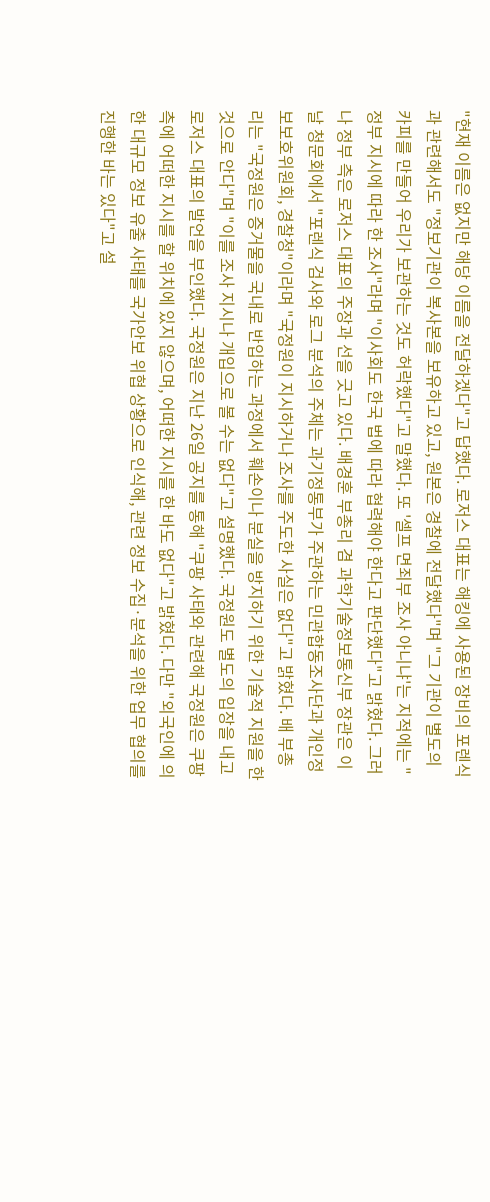"현재 이름은 없지만 해당 이름을 전달하겠다"고 답했다. 로저스 대표는 해킹에 사용된 장비의 포렌식과 관련해서도 "정보기관이 복사본을 보유하고 있고, 원본은 경찰에 전달했다"며 "그 기관이 별도의 카피를 만들어 우리가 보관하는 것도 허락했다"고 말했다. 또 '셀프 면죄부 조사 아니냐'는 지적에는 "정부 지시에 따라 한 조사"라며 "이사회도 한국 법에 따라 협력해야 한다고 판단했다"고 밝혔다. 그러나 정부 측은 로저스 대표의 주장과 선을 긋고 있다. 배경훈 부총리 겸 과학기술정보통신부 장관은 이날 청문회에서 "포렌식 검사와 로그 분석의 주체는 과기정통부가 주관하는 민관합동조사단과 개인정보보호위원회, 경찰청"이라며 "국정원이 지시하거나 조사를 주도한 사실은 없다"고 밝혔다. 배 부총리는 "국정원은 증거물을 국내로 반입하는 과정에서 훼손이나 분실을 방지하기 위한 기술적 지원을 한 것으로 안다"며 "이를 조사 지시나 개입으로 볼 수는 없다"고 설명했다. 국정원도 별도의 입장을 내고 로저스 대표의 발언을 부인했다. 국정원은 지난 26일 공지를 통해 "쿠팡 사태와 관련해 국정원은 쿠팡 측에 어떠한 지시를 할 위치에 있지 않으며, 어떠한 지시를 한 바도 없다"고 밝혔다. 다만 "외국인에 의한 대규모 정보 유출 사태를 국가안보 위협 상황으로 인식해, 관련 정보 수집·분석을 위한 업무 협의를 진행한 바는 있다"고 설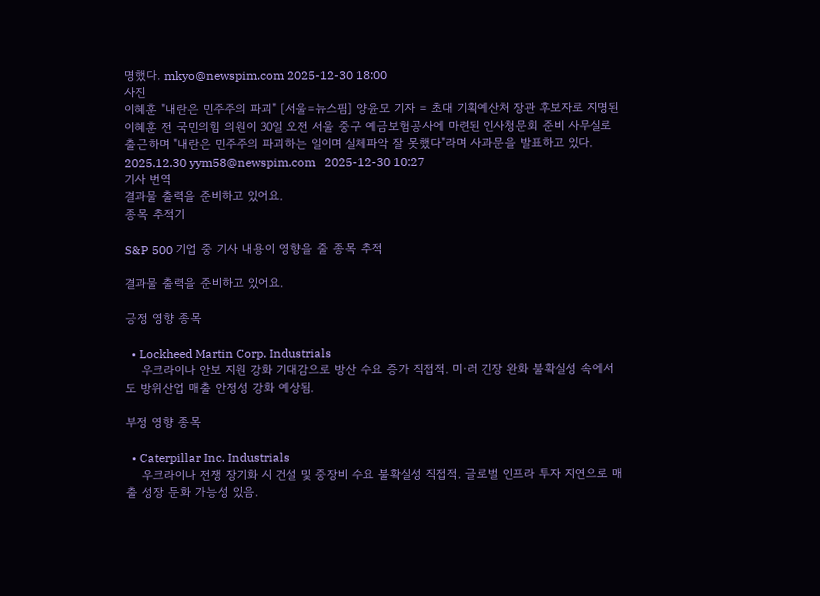명했다. mkyo@newspim.com 2025-12-30 18:00
사진
이혜훈 "내란은 민주주의 파괴" [서울=뉴스핌] 양윤모 기자 = 초대 기획예산처 장관 후보자로 지명된 이혜훈 전 국민의힘 의원이 30일 오전 서울 중구 예금보험공사에 마련된 인사청문회 준비 사무실로 출근하며 "내란은 민주주의 파괴하는 일이며 실체파악 잘 못했다"라며 사과문을 발표하고 있다. 2025.12.30 yym58@newspim.com   2025-12-30 10:27
기사 번역
결과물 출력을 준비하고 있어요.
종목 추적기

S&P 500 기업 중 기사 내용이 영향을 줄 종목 추적

결과물 출력을 준비하고 있어요.

긍정 영향 종목

  • Lockheed Martin Corp. Industrials
    우크라이나 안보 지원 강화 기대감으로 방산 수요 증가 직접적. 미·러 긴장 완화 불확실성 속에서도 방위산업 매출 안정성 강화 예상됨.

부정 영향 종목

  • Caterpillar Inc. Industrials
    우크라이나 전쟁 장기화 시 건설 및 중장비 수요 불확실성 직접적. 글로벌 인프라 투자 지연으로 매출 성장 둔화 가능성 있음.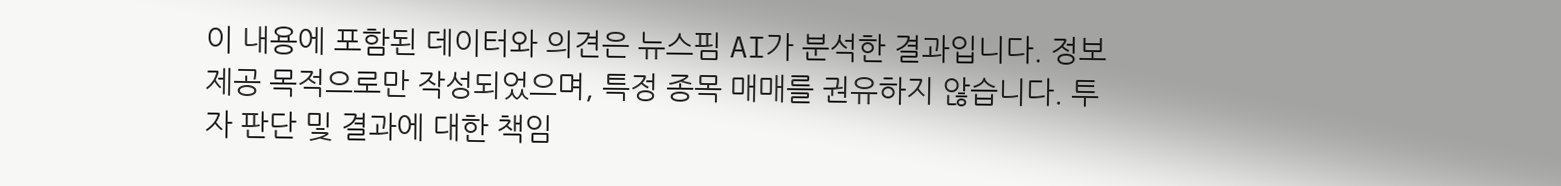이 내용에 포함된 데이터와 의견은 뉴스핌 AI가 분석한 결과입니다. 정보 제공 목적으로만 작성되었으며, 특정 종목 매매를 권유하지 않습니다. 투자 판단 및 결과에 대한 책임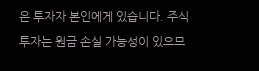은 투자자 본인에게 있습니다. 주식 투자는 원금 손실 가능성이 있으므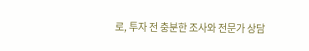로, 투자 전 충분한 조사와 전문가 상담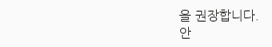을 권장합니다.
안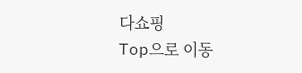다쇼핑
Top으로 이동